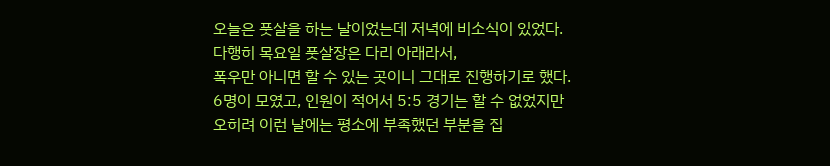오늘은 풋살을 하는 날이었는데 저녁에 비소식이 있었다.
다행히 목요일 풋살장은 다리 아래라서,
폭우만 아니면 할 수 있는 곳이니 그대로 진행하기로 했다.
6명이 모였고, 인원이 적어서 5:5 경기는 할 수 없었지만
오히려 이런 날에는 평소에 부족했던 부분을 집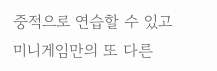중적으로 연습할 수 있고
미니게임만의 또 다른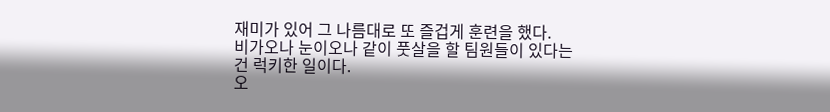재미가 있어 그 나름대로 또 즐겁게 훈련을 했다.
비가오나 눈이오나 같이 풋살을 할 팀원들이 있다는 건 럭키한 일이다.
오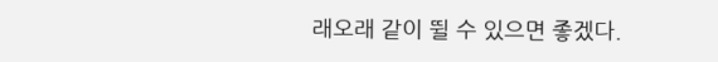래오래 같이 뛸 수 있으면 좋겠다.